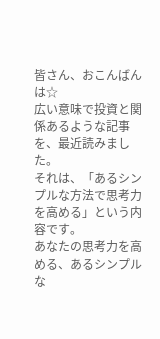皆さん、おこんばんは☆
広い意味で投資と関係あるような記事を、最近読みました。
それは、「あるシンプルな方法で思考力を高める」という内容です。
あなたの思考力を高める、あるシンプルな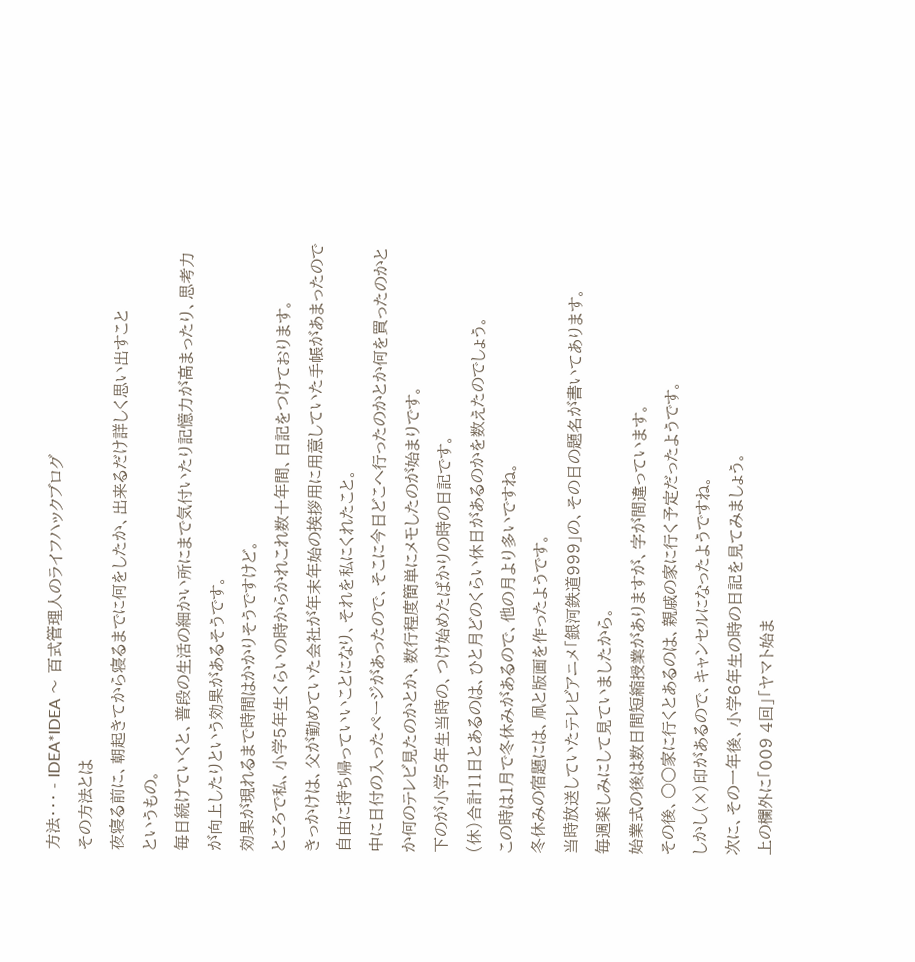方法・・・ - IDEA*IDEA 〜 百式管理人のライフハックブログ
その方法とは
夜寝る前に、朝起きてから寝るまでに何をしたか、出来るだけ詳しく思い出すこと
というもの。
毎日続けていくと、普段の生活の細かい所にまで気付いたり記憶力が高まったり、思考力が向上したりという効果があるそうです。
効果が現れるまで時間はかかりそうですけど。
ところで私、小学5年生くらいの時からかれこれ数十年間、日記をつけております。
きっかけは、父が勤めていた会社が年末年始の挨拶用に用意していた手帳があまったので自由に持ち帰っていいことになり、それを私にくれたこと。
中に日付の入ったページがあったので、そこに今日どこへ行ったのかとか何を買ったのかとか何のテレビ見たのかとか、数行程度簡単にメモしたのが始まりです。
下のが小学5年生当時の、つけ始めたばかりの時の日記です。
(休)合計11日とあるのは、ひと月どのくらい休日があるのかを数えたのでしょう。
この時は1月で冬休みがあるので、他の月より多いですね。
冬休みの宿題には、凧と版画を作ったようです。
当時放送していたテレビアニメ「銀河鉄道999」の、その日の題名が書いてあります。
毎週楽しみにして見ていましたから。
始業式の後は数日間短縮授業がありますが、字が間違っています。
その後、○○家に行くとあるのは、親戚の家に行く予定だったようです。
しかし(×)印があるので、キャンセルになったようですね。
次に、その一年後、小学6年生の時の日記を見てみましょう。
上の欄外に「009 4回」「ヤマト始ま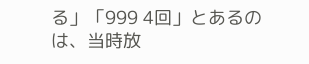る」「999 4回」とあるのは、当時放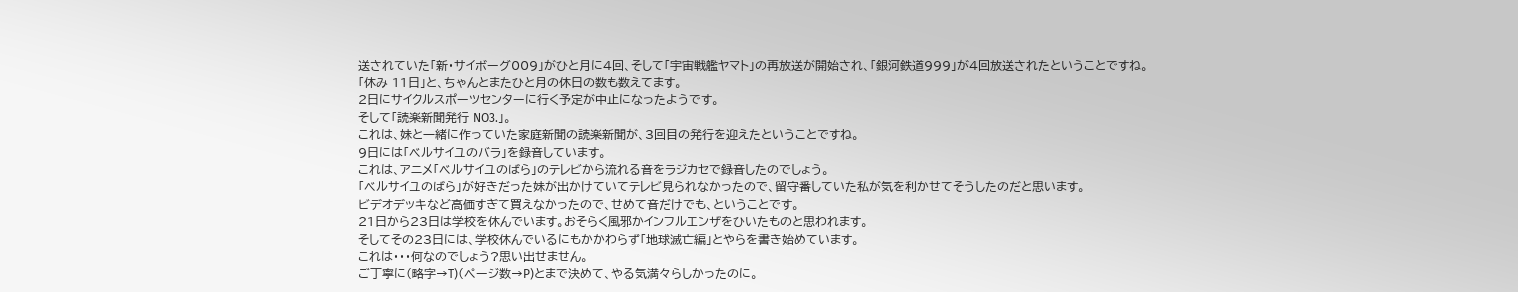送されていた「新・サイボーグ009」がひと月に4回、そして「宇宙戦艦ヤマト」の再放送が開始され、「銀河鉄道999」が4回放送されたということですね。
「休み 11日」と、ちゃんとまたひと月の休日の数も数えてます。
2日にサイクルスポーツセンターに行く予定が中止になったようです。
そして「読楽新聞発行 NO3.」。
これは、妹と一緒に作っていた家庭新聞の読楽新聞が、3回目の発行を迎えたということですね。
9日には「ベルサイユのバラ」を録音しています。
これは、アニメ「ベルサイユのばら」のテレビから流れる音をラジカセで録音したのでしょう。
「ベルサイユのばら」が好きだった妹が出かけていてテレビ見られなかったので、留守番していた私が気を利かせてそうしたのだと思います。
ビデオデッキなど高価すぎて買えなかったので、せめて音だけでも、ということです。
21日から23日は学校を休んでいます。おそらく風邪かインフルエンザをひいたものと思われます。
そしてその23日には、学校休んでいるにもかかわらず「地球滅亡編」とやらを書き始めています。
これは・・・何なのでしょう?思い出せません。
ご丁寧に(略字→T)(ページ数→P)とまで決めて、やる気満々らしかったのに。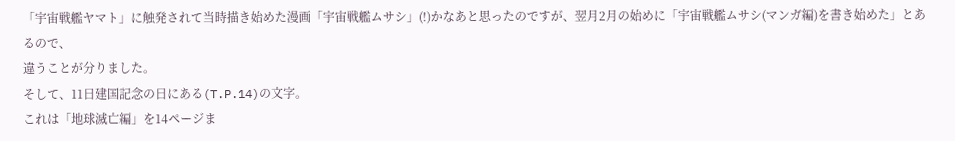「宇宙戦艦ヤマト」に触発されて当時描き始めた漫画「宇宙戦艦ムサシ」(!)かなあと思ったのですが、翌月2月の始めに「宇宙戦艦ムサシ(マンガ編)を書き始めた」とあるので、
違うことが分りました。
そして、11日建国記念の日にある(T.P.14)の文字。
これは「地球滅亡編」を14ページま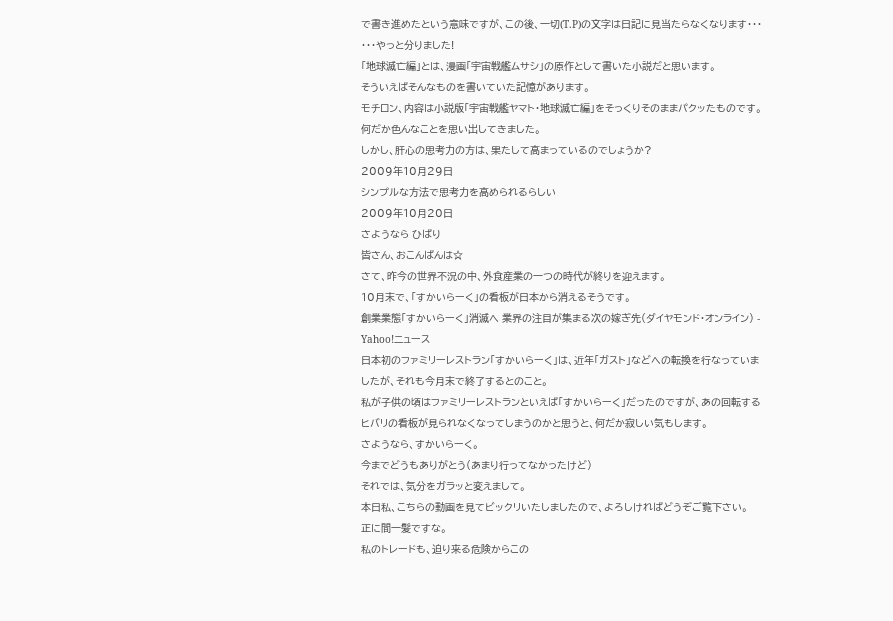で書き進めたという意味ですが、この後、一切(T.P)の文字は日記に見当たらなくなります・・・
・・・やっと分りました!
「地球滅亡編」とは、漫画「宇宙戦艦ムサシ」の原作として書いた小説だと思います。
そういえばそんなものを書いていた記憶があります。
モチロン、内容は小説版「宇宙戦艦ヤマト・地球滅亡編」をそっくりそのままパクッたものです。
何だか色んなことを思い出してきました。
しかし、肝心の思考力の方は、果たして高まっているのでしょうか?
2009年10月29日
シンプルな方法で思考力を高められるらしい
2009年10月20日
さようなら ひばり
皆さん、おこんばんは☆
さて、昨今の世界不況の中、外食産業の一つの時代が終りを迎えます。
10月末で、「すかいらーく」の看板が日本から消えるそうです。
創業業態「すかいらーく」消滅へ 業界の注目が集まる次の嫁ぎ先(ダイヤモンド・オンライン) - Yahoo!ニュース
日本初のファミリーレストラン「すかいらーく」は、近年「ガスト」などへの転換を行なっていましたが、それも今月末で終了するとのこと。
私が子供の頃はファミリーレストランといえば「すかいらーく」だったのですが、あの回転するヒバリの看板が見られなくなってしまうのかと思うと、何だか寂しい気もします。
さようなら、すかいらーく。
今までどうもありがとう(あまり行ってなかったけど)
それでは、気分をガラッと変えまして。
本日私、こちらの動画を見てビックリいたしましたので、よろしければどうぞご覧下さい。
正に間一髪ですな。
私のトレードも、迫り来る危険からこの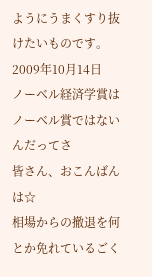ようにうまくすり抜けたいものです。
2009年10月14日
ノーベル経済学賞はノーベル賞ではないんだってさ
皆さん、おこんばんは☆
相場からの撤退を何とか免れているごく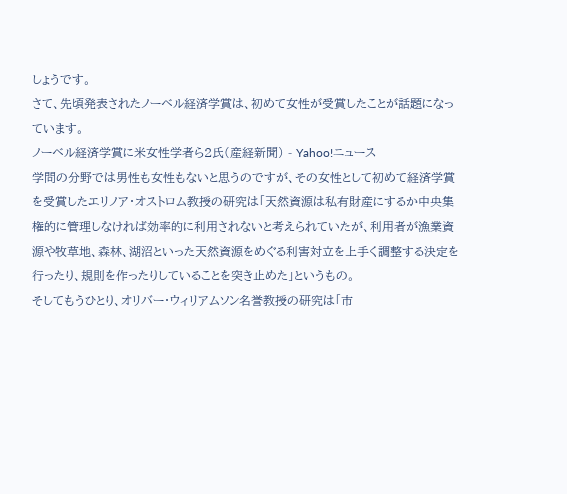しょうです。
さて、先頃発表されたノーベル経済学賞は、初めて女性が受賞したことが話題になっています。
ノーベル経済学賞に米女性学者ら2氏(産経新聞) - Yahoo!ニュース
学問の分野では男性も女性もないと思うのですが、その女性として初めて経済学賞を受賞したエリノア・オストロム教授の研究は「天然資源は私有財産にするか中央集権的に管理しなければ効率的に利用されないと考えられていたが、利用者が漁業資源や牧草地、森林、湖沼といった天然資源をめぐる利害対立を上手く調整する決定を行ったり、規則を作ったりしていることを突き止めた」というもの。
そしてもうひとり、オリバー・ウィリアムソン名誉教授の研究は「市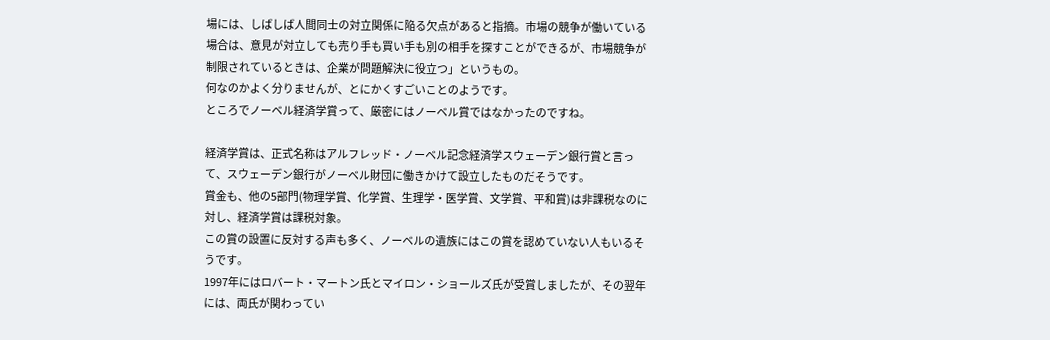場には、しばしば人間同士の対立関係に陥る欠点があると指摘。市場の競争が働いている場合は、意見が対立しても売り手も買い手も別の相手を探すことができるが、市場競争が制限されているときは、企業が問題解決に役立つ」というもの。
何なのかよく分りませんが、とにかくすごいことのようです。
ところでノーベル経済学賞って、厳密にはノーベル賞ではなかったのですね。

経済学賞は、正式名称はアルフレッド・ノーベル記念経済学スウェーデン銀行賞と言って、スウェーデン銀行がノーベル財団に働きかけて設立したものだそうです。
賞金も、他の5部門(物理学賞、化学賞、生理学・医学賞、文学賞、平和賞)は非課税なのに対し、経済学賞は課税対象。
この賞の設置に反対する声も多く、ノーベルの遺族にはこの賞を認めていない人もいるそうです。
1997年にはロバート・マートン氏とマイロン・ショールズ氏が受賞しましたが、その翌年には、両氏が関わってい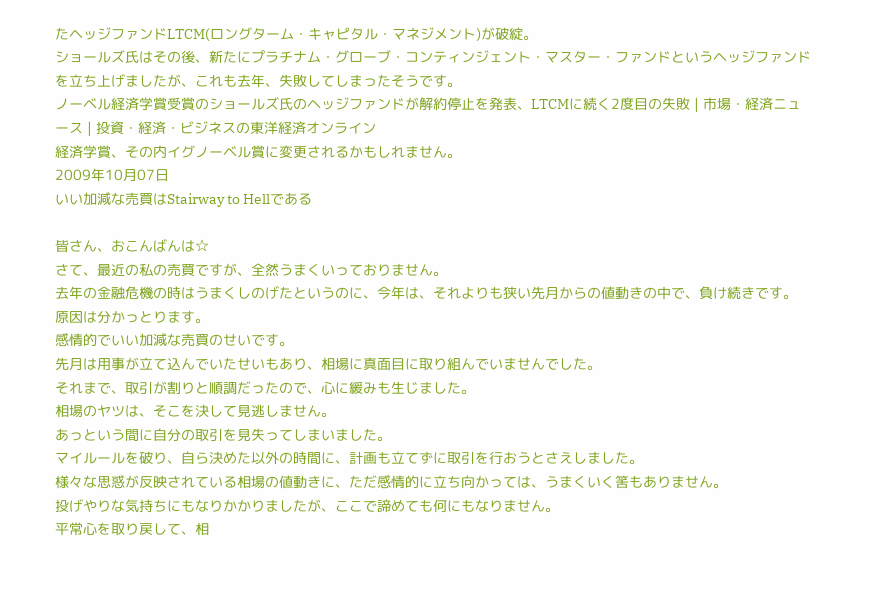たヘッジファンドLTCM(ロングターム・キャピタル・マネジメント)が破綻。
ショールズ氏はその後、新たにプラチナム・グローブ・コンティンジェント・マスター・ファンドというヘッジファンドを立ち上げましたが、これも去年、失敗してしまったそうです。
ノーベル経済学賞受賞のショールズ氏のヘッジファンドが解約停止を発表、LTCMに続く2度目の失敗 | 市場・経済ニュース | 投資・経済・ビジネスの東洋経済オンライン
経済学賞、その内イグノーベル賞に変更されるかもしれません。
2009年10月07日
いい加減な売買はStairway to Hellである

皆さん、おこんばんは☆
さて、最近の私の売買ですが、全然うまくいっておりません。
去年の金融危機の時はうまくしのげたというのに、今年は、それよりも狭い先月からの値動きの中で、負け続きです。
原因は分かっとります。
感情的でいい加減な売買のせいです。
先月は用事が立て込んでいたせいもあり、相場に真面目に取り組んでいませんでした。
それまで、取引が割りと順調だったので、心に緩みも生じました。
相場のヤツは、そこを決して見逃しません。
あっという間に自分の取引を見失ってしまいました。
マイルールを破り、自ら決めた以外の時間に、計画も立てずに取引を行おうとさえしました。
様々な思惑が反映されている相場の値動きに、ただ感情的に立ち向かっては、うまくいく筈もありません。
投げやりな気持ちにもなりかかりましたが、ここで諦めても何にもなりません。
平常心を取り戻して、相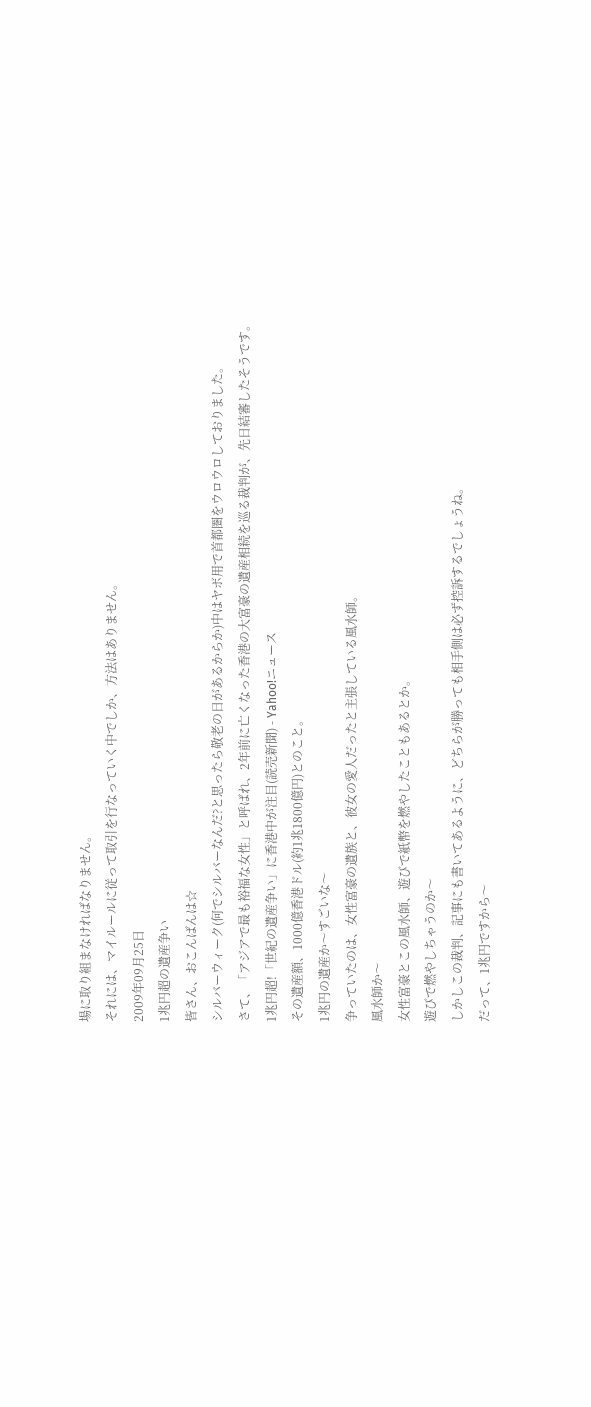場に取り組まなければなりません。
それには、マイルールに従って取引を行なっていく中でしか、方法はありません。
2009年09月25日
1兆円超の遺産争い
皆さん、おこんばんは☆
シルバーウィーク(何でシルバーなんだ?と思ったら敬老の日があるからか)中はヤボ用で首都圏をウロウロしておりました。
さて、「アジアで最も裕福な女性」と呼ばれ、2年前に亡くなった香港の大富豪の遺産相続を巡る裁判が、先日結審したそうです。
1兆円超!「世紀の遺産争い」に香港中が注目(読売新聞) - Yahoo!ニュース
その遺産額、1000億香港ドル(約1兆1800億円)とのこと。
1兆円の遺産か〜すごいな〜
争っていたのは、女性富豪の遺族と、彼女の愛人だったと主張している風水師。
風水師か〜
女性富豪とこの風水師、遊びで紙幣を燃やしたこともあるとか。
遊びで燃やしちゃうのか〜
しかしこの裁判、記事にも書いてあるように、どちらが勝っても相手側は必ず控訴するでしょうね。
だって、1兆円ですから〜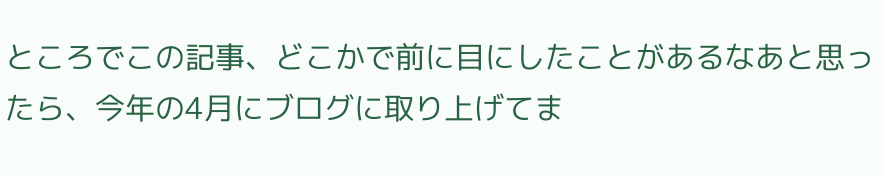ところでこの記事、どこかで前に目にしたことがあるなあと思ったら、今年の4月にブログに取り上げてま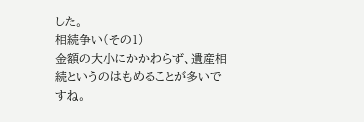した。
相続争い(その1)
金額の大小にかかわらず、遺産相続というのはもめることが多いですね。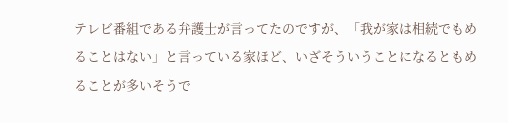テレビ番組である弁護士が言ってたのですが、「我が家は相続でもめることはない」と言っている家ほど、いざそういうことになるともめることが多いそうで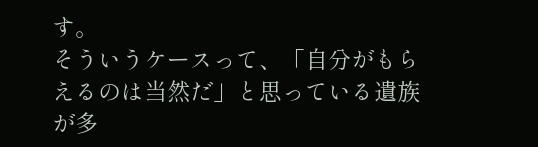す。
そういうケースって、「自分がもらえるのは当然だ」と思っている遺族が多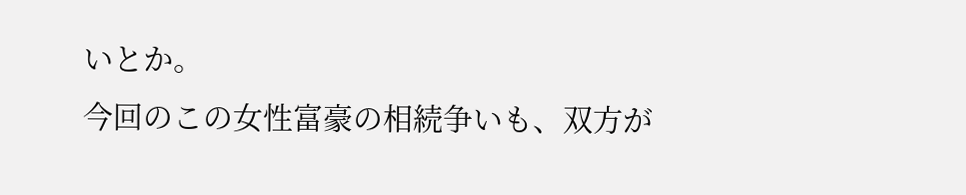いとか。
今回のこの女性富豪の相続争いも、双方が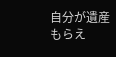自分が遺産もらえ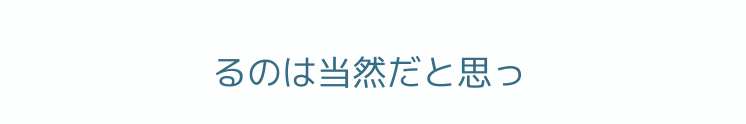るのは当然だと思っ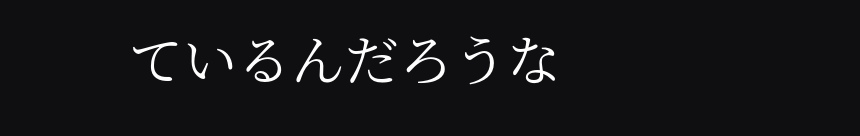ているんだろうな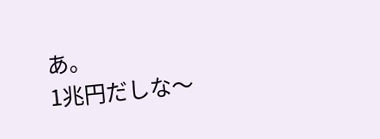あ。
1兆円だしな〜